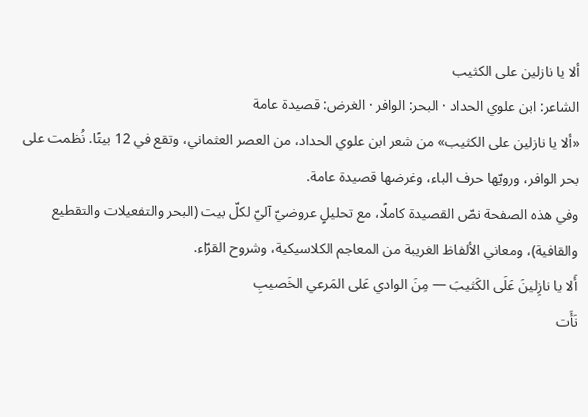ألا يا نازلين على الكثيب
الشاعر: ابن علوي الحداد · البحر: الوافر · الغرض: قصيدة عامة
«ألا يا نازلين على الكثيب» من شعر ابن علوي الحداد، من العصر العثماني، وتقع في 12 بيتًا. نُظمت على بحر الوافر، ورويّها حرف الباء، وغرضها قصيدة عامة.
وفي هذه الصفحة نصّ القصيدة كاملًا، مع تحليلٍ عروضيّ آليّ لكلّ بيت (البحر والتفعيلات والتقطيع والقافية)، ومعاني الألفاظ الغريبة من المعاجم الكلاسيكية، وشروح القرّاء.
أَلا يا نازِلينَ عَلَى الكَثيبَ — مِنَ الوادي عَلى المَرعي الخَصيبِ
نَأَت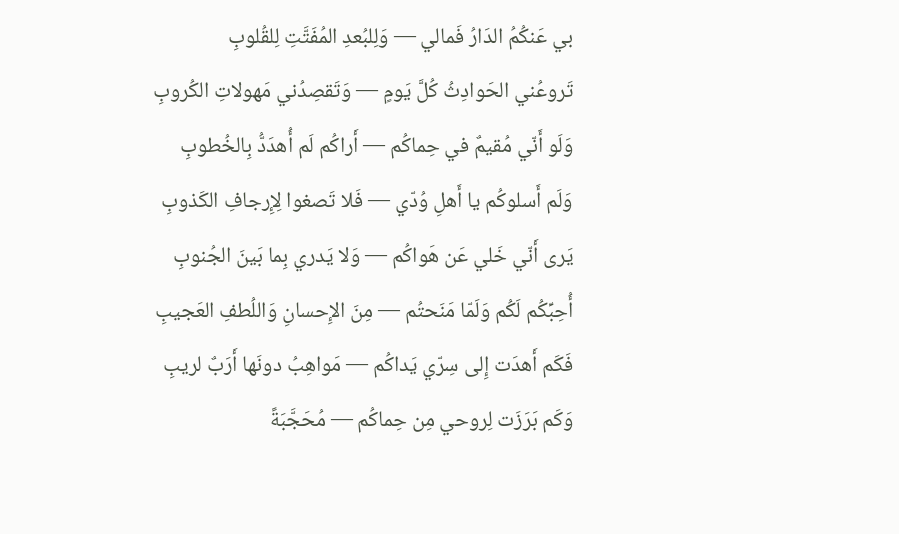بي عَنكُمُ الدَارُ فَمالي — وَلِلبُعدِ المُفَتَّتِ لِلقُلوبِ
تَروعُني الحَوادِثُ كُلَّ يَومٍ — وَتَقصِدُني مَهولاتِ الكُروبِ
وَلَو أَنّي مُقيمٌ في حِماكُم — أَراكُم لَم أُهدَدُّ بِالخُطوبِ
وَلَم أَسلوكُم يا أَهلِ وُدّي — فَلا تَصغوا لِإِرجافِ الكَذوبِ
يَرى أَنّي خَلي عَن هَواكُم — وَلا يَدري بِما بَينَ الجُنوبِ
أُحِبِّكُم لَكُم وَلَمّا مَنَحتُم — مِنَ الإِحسانِ وَاللُطفِ العَجيبِ
فَكَم أَهدَت إِلى سِرّي يَداكُم — مَواهِبُ دونَها أَرَبٌ لريبِ
وَكَم بَرَزَت لِروحي مِن حِماكُم — مُحَجَّبَةً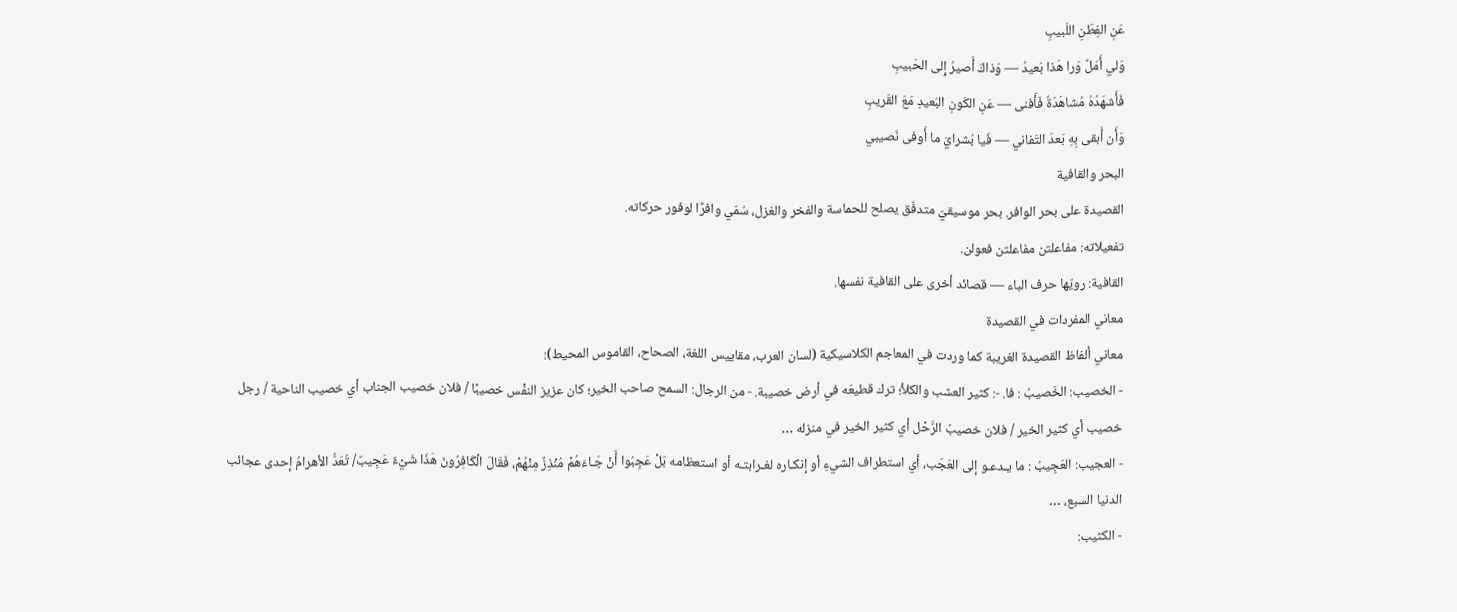عَنِ الفِطَنِ اللَبيبِ
وَلي أَمَلٌ وَرا هَذا بَعيدُ — وَذاكَ أَصيرُ إِلى الحَبيبِ
فَأَشهَدُهُ مُشاهَدَةٌ فَأَفنى — عَنِ الكَونِ البَعيدِ مَعَ القَريبِ
وَأَن أَبقى بِهِ بَعدَ التَفاني — فَيا بُشرايَ ما أَوفى نَصيبي
البحر والقافية
القصيدة على بحر الوافر. بحر موسيقيّ متدفّق يصلح للحماسة والفخر والغزل، سُمّي وافرًا لوفور حركاته.
تفعيلاته: مفاعلتن مفاعلتن فعولن.
القافية: رويّها حرف الباء — قصائد أخرى على القافية نفسها.
معاني المفردات في القصيدة
معاني ألفاظ القصيدة الغريبة كما وردت في المعاجم الكلاسيكية (لسان العرب، مقاييس اللغة، الصحاح، القاموس المحيط):
- الخصيب: الخَصيبُ : فا. -: كثير العشب والكلأ؛ ترك قطيعَه في أرض خصيبة. - من الرجال: السمح صاحب الخير؛ كان عزيز النفْس خصيبًا / فلان خصيب الجناب أي خصيب الناحية / رجل خصيب أي كثير الخير / فلان خصيبُ الرَّحْل أي كثير الخير في منزله …
- العجيب: العَجِيبُ : ما يـدعـو إلى العَجَب، أي استطراف الشيءِ أو إنكـاره لغـرابتـه أو استعظامه بَلْ عَجِبُوا أَنْ جَـاءَهُمْ مُنْذِزٌ مِنْهُمْ، فَقَالَ الْكَافِرُونَ هَذَا شَيْءٌ عَجِيبٌ/ تُعَدُّ الأهرامُ إحدى عجائب الدنيا السبع، …
- الكثيب: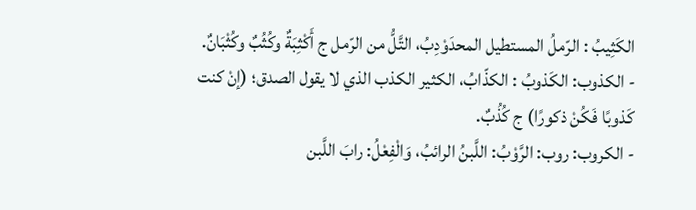الكَثِيبُ : الرّملُ المستطيل المحدَوْدِبُ، التَّلُّ من الرّمل ج أَكْثِبَةٌ وكُثُبٌ وكُثْبَانٌ.
- الكذوب: الكَذوبُ : الكذّابُ، الكثير الكذب الذي لا يقول الصدق؛ (إنْ كنت كَذوبًا فَكُنْ ذكورًا) ج كُذُبٌ.
- الكروب: روب: الرَّوْبُ: اللَّبنُ الرائبُ، وَالْفِعْلُ: رابَ اللَّبن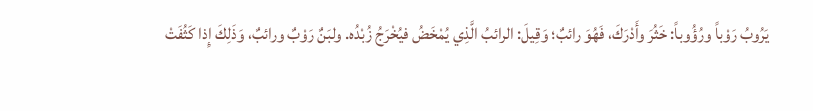يَرُوبُ رَوْباً ورُؤُوباً: خَثُرَ وأَدْرَكَ، فَهُوَ رائبٌ؛ وَقِيلَ: الرائبُ الَّذِي يُمْخَضُ فيُخْرَجُ زُبْدُه. ولبَنٌ رَوْبٌ ورائبٌ، وَذَلِكَ إِذا كَثُفَتْ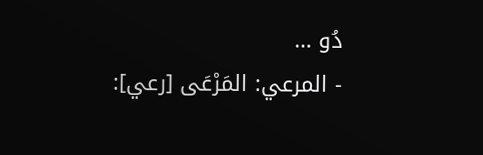دُو …
- المرعي: المَرْعَى [رعي]: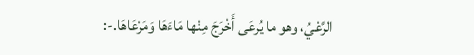الرَّعْيُ، وهو ما يُرعَى أَخْرَجَ مِنْها مَاءَهَا وَمَرْعَاهَا.-: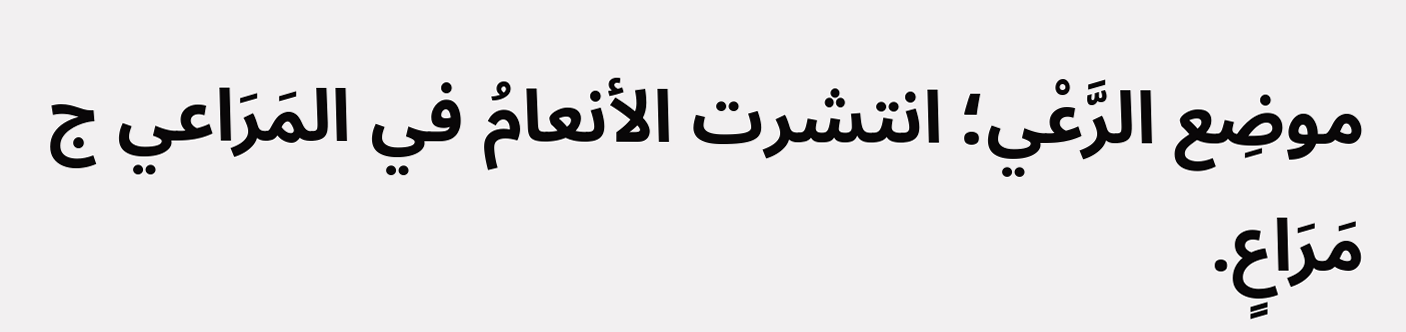موضِع الرَّعْي؛ انتشرت الأنعامُ في المَرَاعي ج مَرَاعٍ.